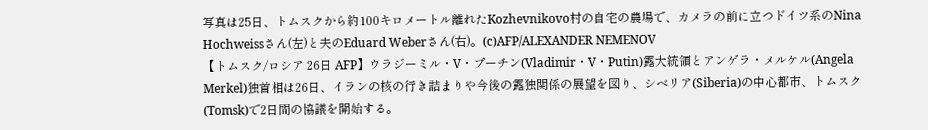写真は25日、トムスクから約100キロメートル離れたKozhevnikovo村の自宅の農場で、カメラの前に立つドイツ系のNina Hochweissさん(左)と夫のEduard Weberさん(右)。(c)AFP/ALEXANDER NEMENOV
【トムスク/ロシア 26日 AFP】ウラジーミル・V・プーチン(Vladimir・V・Putin)露大統領とアンゲラ・メルケル(Angela Merkel)独首相は26日、イランの核の行き詰まりや今後の露独関係の展望を図り、シベリア(Siberia)の中心都市、トムスク(Tomsk)で2日間の協議を開始する。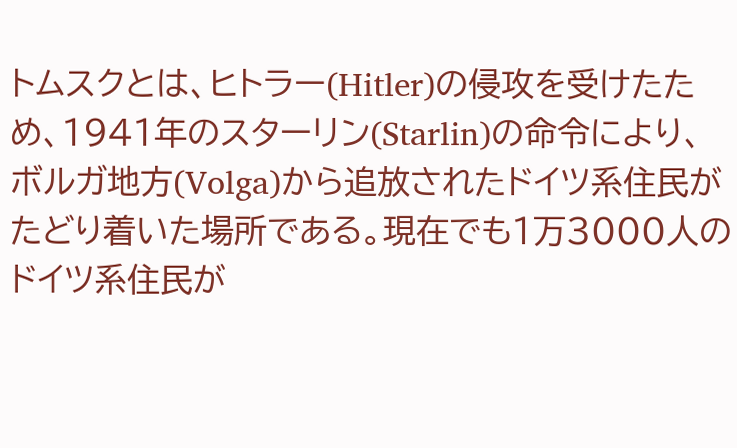トムスクとは、ヒトラー(Hitler)の侵攻を受けたため、1941年のスターリン(Starlin)の命令により、ボルガ地方(Volga)から追放されたドイツ系住民がたどり着いた場所である。現在でも1万3000人のドイツ系住民が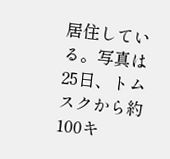居住している。写真は25日、トムスクから約100キ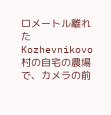ロメートル離れたKozhevnikovo村の自宅の農場で、カメラの前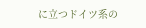に立つドイツ系の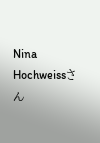Nina Hochweissさん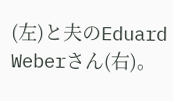(左)と夫のEduard Weberさん(右)。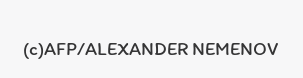(c)AFP/ALEXANDER NEMENOV